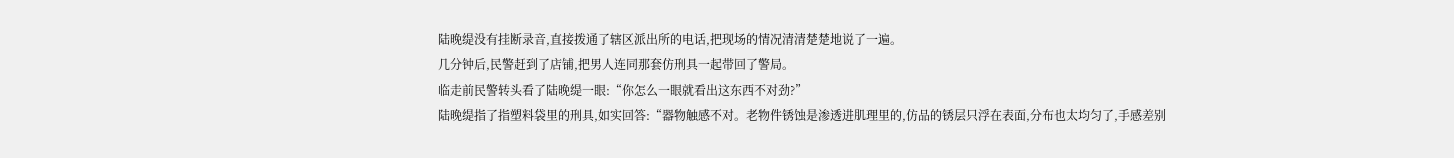陆晚缇没有挂断录音,直接拨通了辖区派出所的电话,把现场的情况清清楚楚地说了一遍。
几分钟后,民警赶到了店铺,把男人连同那套仿刑具一起带回了警局。
临走前民警转头看了陆晚缇一眼:“你怎么一眼就看出这东西不对劲?”
陆晚缇指了指塑料袋里的刑具,如实回答:“器物触感不对。老物件锈蚀是渗透进肌理里的,仿品的锈层只浮在表面,分布也太均匀了,手感差别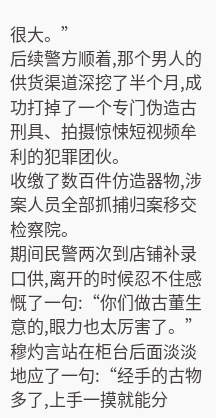很大。”
后续警方顺着,那个男人的供货渠道深挖了半个月,成功打掉了一个专门伪造古刑具、拍摄惊悚短视频牟利的犯罪团伙。
收缴了数百件仿造器物,涉案人员全部抓捕归案移交检察院。
期间民警两次到店铺补录口供,离开的时候忍不住感慨了一句:“你们做古董生意的,眼力也太厉害了。”
穆灼言站在柜台后面淡淡地应了一句:“经手的古物多了,上手一摸就能分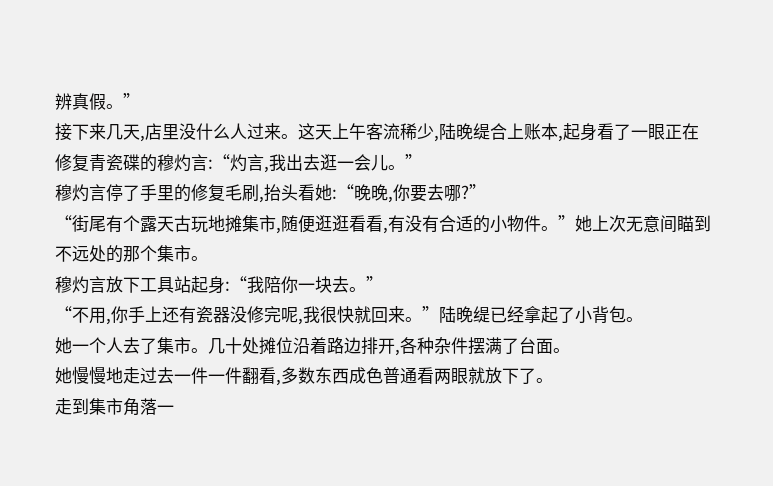辨真假。”
接下来几天,店里没什么人过来。这天上午客流稀少,陆晚缇合上账本,起身看了一眼正在修复青瓷碟的穆灼言:“灼言,我出去逛一会儿。”
穆灼言停了手里的修复毛刷,抬头看她:“晚晚,你要去哪?”
“街尾有个露天古玩地摊集市,随便逛逛看看,有没有合适的小物件。”她上次无意间瞄到不远处的那个集市。
穆灼言放下工具站起身:“我陪你一块去。”
“不用,你手上还有瓷器没修完呢,我很快就回来。”陆晚缇已经拿起了小背包。
她一个人去了集市。几十处摊位沿着路边排开,各种杂件摆满了台面。
她慢慢地走过去一件一件翻看,多数东西成色普通看两眼就放下了。
走到集市角落一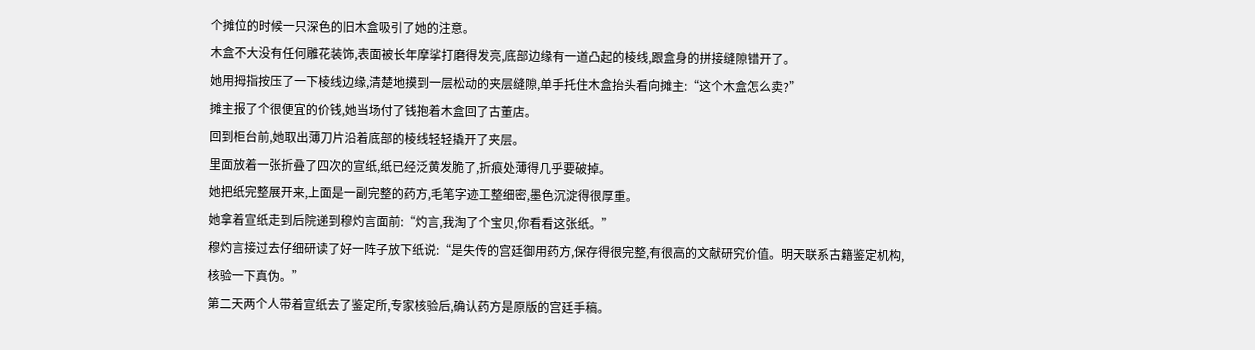个摊位的时候一只深色的旧木盒吸引了她的注意。
木盒不大没有任何雕花装饰,表面被长年摩挲打磨得发亮,底部边缘有一道凸起的棱线,跟盒身的拼接缝隙错开了。
她用拇指按压了一下棱线边缘,清楚地摸到一层松动的夹层缝隙,单手托住木盒抬头看向摊主:“这个木盒怎么卖?”
摊主报了个很便宜的价钱,她当场付了钱抱着木盒回了古董店。
回到柜台前,她取出薄刀片沿着底部的棱线轻轻撬开了夹层。
里面放着一张折叠了四次的宣纸,纸已经泛黄发脆了,折痕处薄得几乎要破掉。
她把纸完整展开来,上面是一副完整的药方,毛笔字迹工整细密,墨色沉淀得很厚重。
她拿着宣纸走到后院递到穆灼言面前:“灼言,我淘了个宝贝,你看看这张纸。”
穆灼言接过去仔细研读了好一阵子放下纸说:“是失传的宫廷御用药方,保存得很完整,有很高的文献研究价值。明天联系古籍鉴定机构,核验一下真伪。”
第二天两个人带着宣纸去了鉴定所,专家核验后,确认药方是原版的宫廷手稿。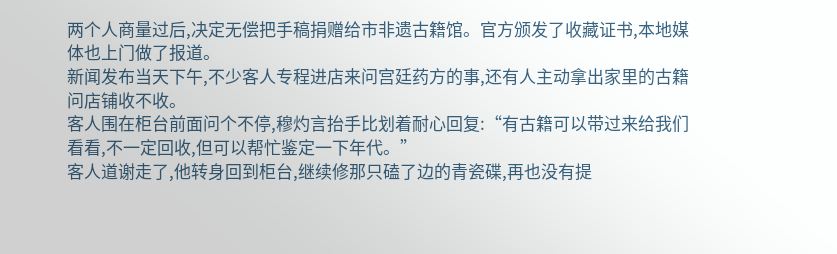两个人商量过后,决定无偿把手稿捐赠给市非遗古籍馆。官方颁发了收藏证书,本地媒体也上门做了报道。
新闻发布当天下午,不少客人专程进店来问宫廷药方的事,还有人主动拿出家里的古籍问店铺收不收。
客人围在柜台前面问个不停,穆灼言抬手比划着耐心回复:“有古籍可以带过来给我们看看,不一定回收,但可以帮忙鉴定一下年代。”
客人道谢走了,他转身回到柜台,继续修那只磕了边的青瓷碟,再也没有提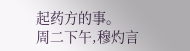起药方的事。
周二下午,穆灼言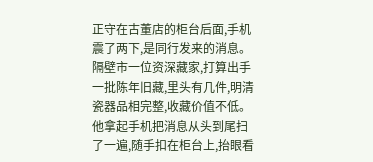正守在古董店的柜台后面,手机震了两下,是同行发来的消息。
隔壁市一位资深藏家,打算出手一批陈年旧藏,里头有几件,明清瓷器品相完整,收藏价值不低。
他拿起手机把消息从头到尾扫了一遍,随手扣在柜台上,抬眼看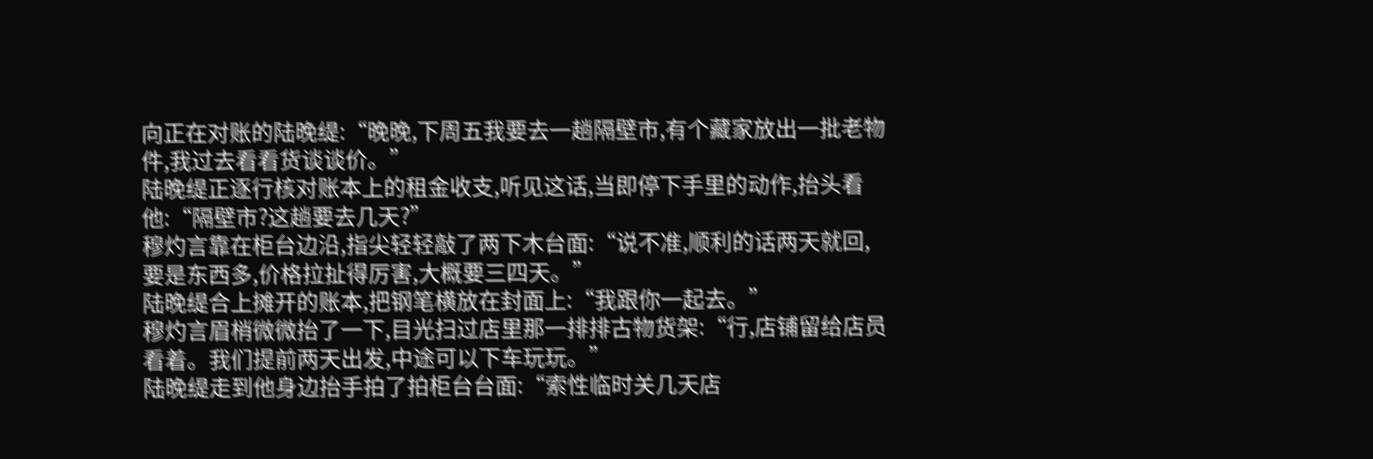向正在对账的陆晚缇:“晚晚,下周五我要去一趟隔壁市,有个藏家放出一批老物件,我过去看看货谈谈价。”
陆晚缇正逐行核对账本上的租金收支,听见这话,当即停下手里的动作,抬头看他:“隔壁市?这趟要去几天?”
穆灼言靠在柜台边沿,指尖轻轻敲了两下木台面:“说不准,顺利的话两天就回,要是东西多,价格拉扯得厉害,大概要三四天。”
陆晚缇合上摊开的账本,把钢笔横放在封面上:“我跟你一起去。”
穆灼言眉梢微微抬了一下,目光扫过店里那一排排古物货架:“行,店铺留给店员看着。我们提前两天出发,中途可以下车玩玩。”
陆晚缇走到他身边抬手拍了拍柜台台面:“索性临时关几天店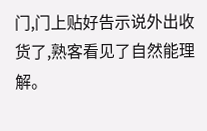门,门上贴好告示说外出收货了,熟客看见了自然能理解。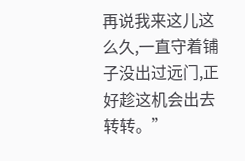再说我来这儿这么久,一直守着铺子没出过远门,正好趁这机会出去转转。”